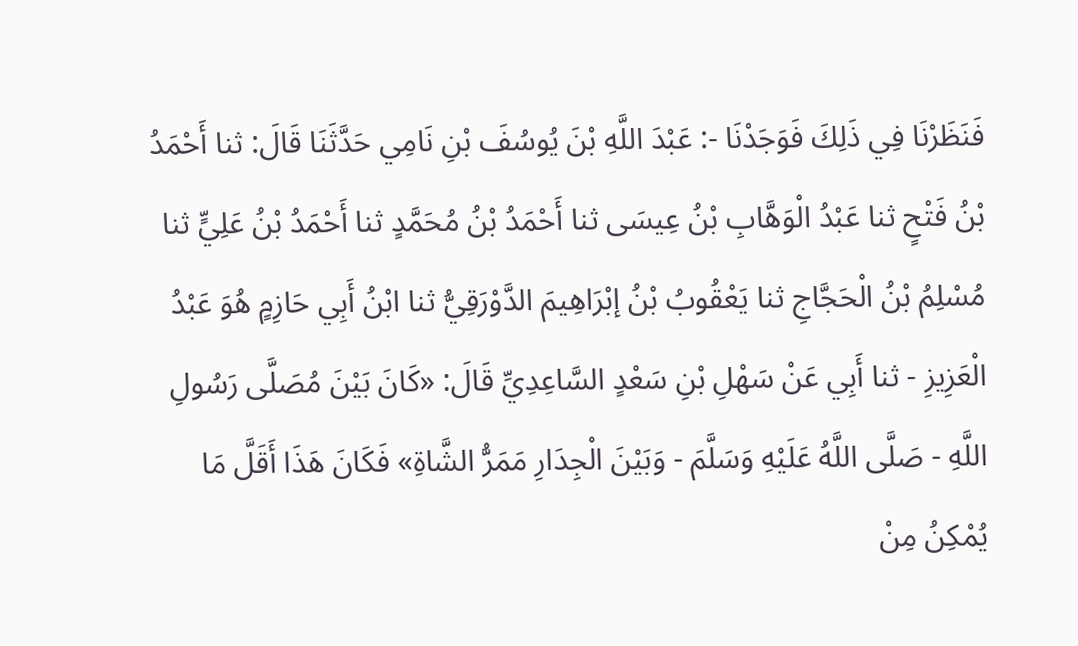فَنَظَرْنَا فِي ذَلِكَ فَوَجَدْنَا -: عَبْدَ اللَّهِ بْنَ يُوسُفَ بْنِ نَامِي حَدَّثَنَا قَالَ: ثنا أَحْمَدُ بْنُ فَتْحٍ ثنا عَبْدُ الْوَهَّابِ بْنُ عِيسَى ثنا أَحْمَدُ بْنُ مُحَمَّدٍ ثنا أَحْمَدُ بْنُ عَلِيٍّ ثنا مُسْلِمُ بْنُ الْحَجَّاجِ ثنا يَعْقُوبُ بْنُ إبْرَاهِيمَ الدَّوْرَقِيُّ ثنا ابْنُ أَبِي حَازِمٍ هُوَ عَبْدُ الْعَزِيزِ - ثنا أَبِي عَنْ سَهْلِ بْنِ سَعْدٍ السَّاعِدِيِّ قَالَ: «كَانَ بَيْنَ مُصَلَّى رَسُولِ اللَّهِ - صَلَّى اللَّهُ عَلَيْهِ وَسَلَّمَ - وَبَيْنَ الْجِدَارِ مَمَرُّ الشَّاةِ» فَكَانَ هَذَا أَقَلَّ مَا يُمْكِنُ مِنْ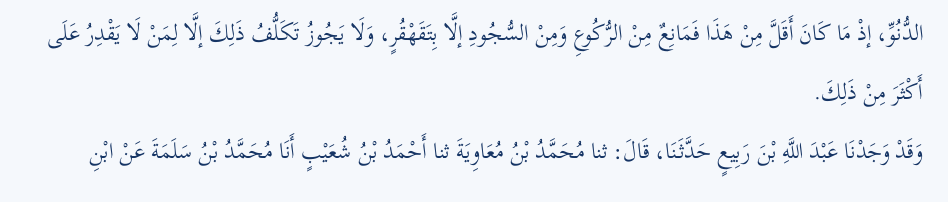الدُّنُوِّ، إذْ مَا كَانَ أَقَلَّ مِنْ هَذَا فَمَانِعٌ مِنْ الرُّكُوعِ وَمِنْ السُّجُودِ إلَّا بِتَقَهْقُرٍ، وَلَا يَجُوزُ تَكَلُّفُ ذَلِكَ إلَّا لِمَنْ لَا يَقْدِرُ عَلَى أَكْثَرَ مِنْ ذَلِكَ.
وَقَدْ وَجَدْنَا عَبْدَ اللَّهِ بْنَ رَبِيعٍ حَدَّثَنَا، قَالَ: ثنا مُحَمَّدُ بْنُ مُعَاوِيَةَ ثنا أَحْمَدُ بْنُ شُعَيْبٍ أَنَا مُحَمَّدُ بْنُ سَلَمَةَ عَنْ ابْنِ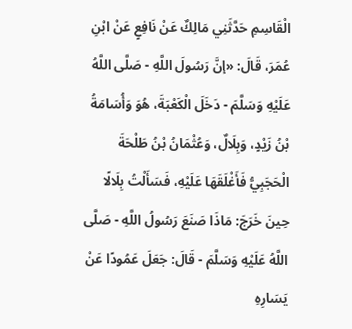الْقَاسِمِ حَدَّثَنِي مَالِكٌ عَنْ نَافِعٍ عَنْ ابْنِ عُمَرَ، قَالَ: «إنَّ رَسُولَ اللَّهِ - صَلَّى اللَّهُ عَلَيْهِ وَسَلَّمَ - دَخَلَ الْكَعْبَةَ، هُوَ وَأُسَامَةُ بْنُ زَيْدٍ، وَبِلَالٌ، وَعُثْمَانُ بْنُ طَلْحَةَ الْحَجَبِيُّ فَأَغْلَقَهَا عَلَيْهِ، فَسَأَلْتُ بِلَالًا حِينَ خَرَجَ: مَاذَا صَنَعَ رَسُولُ اللَّهِ - صَلَّى اللَّهُ عَلَيْهِ وَسَلَّمَ - قَالَ: جَعَلَ عَمُودًا عَنْ يَسَارِهِ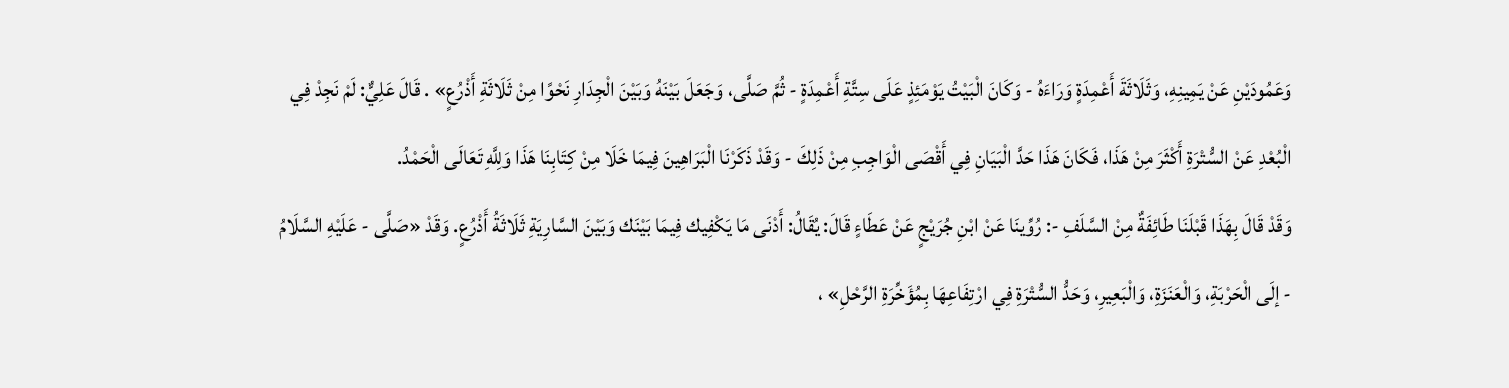وَعَمُودَيْنِ عَنْ يَمِينِهِ، وَثَلَاثَةَ أَعْمِدَةٍ وَرَاءَهُ - وَكَانَ الْبَيْتُ يَوْمَئِذٍ عَلَى سِتَّةِ أَعْمِدَةٍ - ثُمَّ صَلَّى، وَجَعَلَ بَيْنَهُ وَبَيْنَ الْجِدَارِ نَحْوًا مِنْ ثَلَاثَةِ أَذْرُعٍ» . قَالَ عَلِيٌّ: لَمْ نَجِدْ فِي الْبُعْدِ عَنْ السُّتْرَةِ أَكْثَرَ مِنْ هَذَا، فَكَانَ هَذَا حَدَّ الْبَيَانِ فِي أَقْصَى الْوَاجِبِ مِنْ ذَلِكَ - وَقَدْ ذَكَرْنَا الْبَرَاهِينَ فِيمَا خَلَا مِنْ كِتَابِنَا هَذَا وَلِلَّهِ تَعَالَى الْحَمْدُ.
وَقَدْ قَالَ بِهَذَا قَبْلَنَا طَائِفَةٌ مِنْ السَّلَفِ -: رُوِّينَا عَنْ ابْنِ جُرَيْجٍ عَنْ عَطَاءٍ قَالَ: يُقَالُ: أَدْنَى مَا يَكْفِيك فِيمَا بَيْنَك وَبَيْنَ السَّارِيَةِ ثَلَاثَةُ أَذْرُعٍ. وَقَدْ «صَلَّى - عَلَيْهِ السَّلَامُ - إلَى الْحَرْبَةِ، وَالْعَنَزَةِ، وَالْبَعِيرِ، وَحَدُّ السُّتْرَةِ فِي ارْتِفَاعِهَا بِمُؤَخِّرَةِ الرَّحْلِ» ،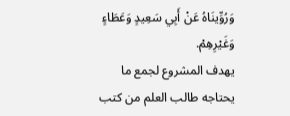وَرُوِّينَاهُ عَنْ أَبِي سَعِيدٍ وَعَطَاءٍ وَغَيْرِهِمْ.
يهدف المشروع لجمع ما يحتاجه طالب العلم من كتب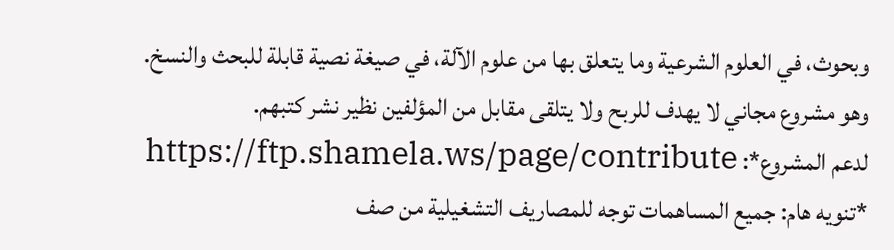وبحوث، في العلوم الشرعية وما يتعلق بها من علوم الآلة، في صيغة نصية قابلة للبحث والنسخ.
وهو مشروع مجاني لا يهدف للربح ولا يتلقى مقابل من المؤلفين نظير نشر كتبهم.
لدعم المشروع*: https://ftp.shamela.ws/page/contribute
*تنويه هام: جميع المساهمات توجه للمصاريف التشغيلية من صف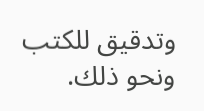وتدقيق للكتب ونحو ذلك.